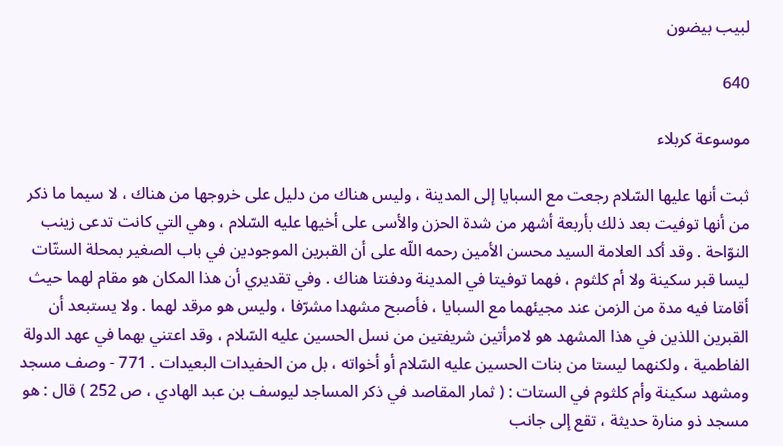لبيب بيضون

640

موسوعة كربلاء

ثبت أنها عليها السّلام رجعت مع السبايا إلى المدينة ، وليس هناك من دليل على خروجها من هناك ، لا سيما ما ذكر من أنها توفيت بعد ذلك بأربعة أشهر من شدة الحزن والأسى على أخيها عليه السّلام ، وهي التي كانت تدعى زينب النوّاحة . وقد أكد العلامة السيد محسن الأمين رحمه اللّه على أن القبرين الموجودين في باب الصغير بمحلة الستّات ليسا قبر سكينة ولا أم كلثوم ، فهما توفيتا في المدينة ودفنتا هناك . وفي تقديري أن هذا المكان هو مقام لهما حيث أقامتا فيه مدة من الزمن عند مجيئهما مع السبايا ، فأصبح مشهدا مشرّفا ، وليس هو مرقد لهما . ولا يستبعد أن القبرين اللذين في هذا المشهد هو لامرأتين شريفتين من نسل الحسين عليه السّلام ، وقد اعتني بهما في عهد الدولة الفاطمية ، ولكنهما ليستا من بنات الحسين عليه السّلام أو أخواته ، بل من الحفيدات البعيدات . 771 - وصف مسجد ومشهد سكينة وأم كلثوم في الستات : ( ثمار المقاصد في ذكر المساجد ليوسف بن عبد الهادي ، ص 252 ) قال : هو مسجد ذو منارة حديثة ، تقع إلى جانب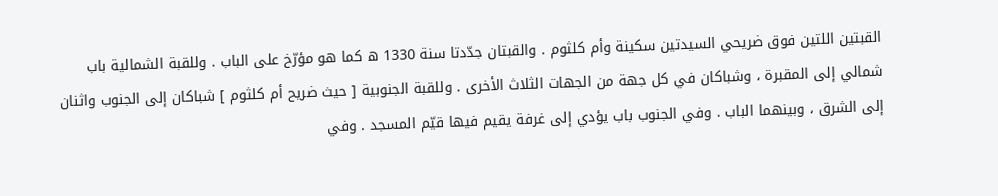القبتين اللتين فوق ضريحي السيدتين سكينة وأم كلثوم . والقبتان جدّدتا سنة 1330 ه كما هو مؤرّخ على الباب . وللقبة الشمالية باب شمالي إلى المقبرة ، وشباكان في كل جهة من الجهات الثلاث الأخرى . وللقبة الجنوبية [ حيث ضريح أم كلثوم ] شباكان إلى الجنوب واثنان إلى الشرق ، وبينهما الباب . وفي الجنوب باب يؤدي إلى غرفة يقيم فيها قيّم المسجد . وفي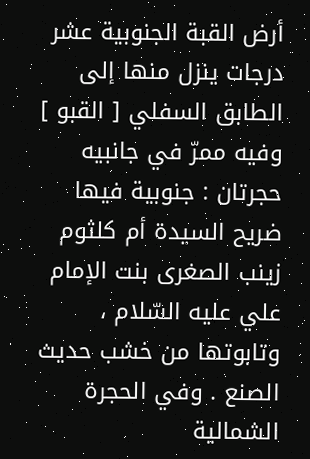أرض القبة الجنوبية عشر درجات ينزل منها إلى الطابق السفلي [ القبو ] وفيه ممرّ في جانبيه حجرتان : جنوبية فيها ضريح السيدة أم كلثوم زينب الصغرى بنت الإمام علي عليه السّلام ، وتابوتها من خشب حديث الصنع . وفي الحجرة الشمالية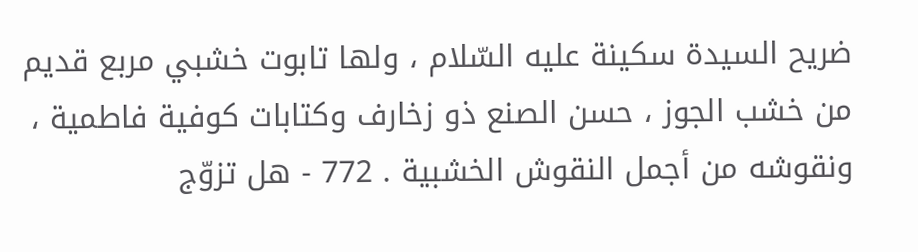ضريح السيدة سكينة عليه السّلام ، ولها تابوت خشبي مربع قديم من خشب الجوز ، حسن الصنع ذو زخارف وكتابات كوفية فاطمية ، ونقوشه من أجمل النقوش الخشبية . 772 - هل تزوّج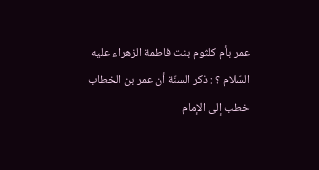عمر بأم كلثوم بنت فاطمة الزهراء عليه السّلام ؟ : ذكر السنّة أن عمر بن الخطاب خطب إلى الإمام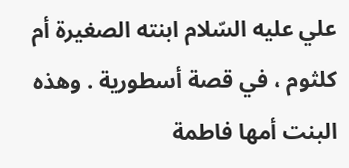علي عليه السّلام ابنته الصغيرة أم كلثوم ، في قصة أسطورية . وهذه البنت أمها فاطمة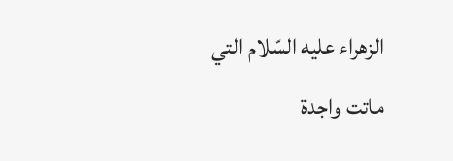الزهراء عليه السّلام التي ماتت واجدة